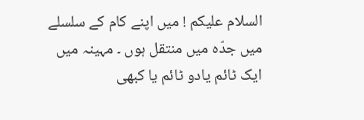السلام علیکم ! میں اپنے کام کے سلسلے میں جدّہ میں منتقل ہوں ۔ مہینہ میں ایک ٹائم یادو ٹائم یا کبھی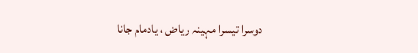دوسرا تیسرا مہینہ ریاض ، یادمام جانا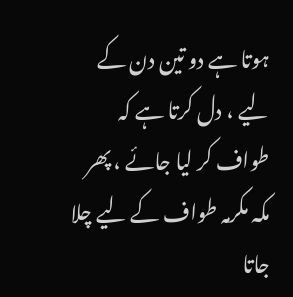ہوتا ہے دو تین دن کے لیے ، دل کرتا ہے کہ طواف کر لیا جائے ، پھر مکہ مکرمہ طواف کے لیے چلا جاتا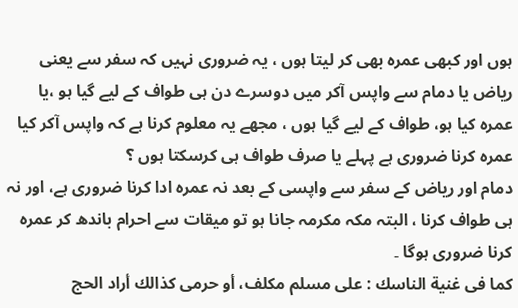ہوں اور کبھی عمرہ بھی کر لیتا ہوں ، یہ ضروری نہیں کہ سفر سے یعنی ریاض یا دمام سے واپس آکر میں دوسرے دن ہی طواف کے لیے گیا ہو ،یا عمرہ کیا ہو، طواف کے لیے گیا ہوں ، مجھے یہ معلوم کرنا ہے کہ واپس آکر کیا عمرہ کرنا ضروری ہے پہلے یا صرف طواف ہی کرسکتا ہوں ؟
دمام اور ریاض کے سفر سے واپسی کے بعد نہ عمرہ ادا کرنا ضروری ہے، اور نہ ہی طواف کرنا ، البتہ مکہ مکرمہ جانا ہو تو میقات سے احرام باندھ کر عمرہ کرنا ضروری ہوگا ۔
کما فی غنية الناسك : على مسلم مكلف، أو حرمی كذالك أراد الحج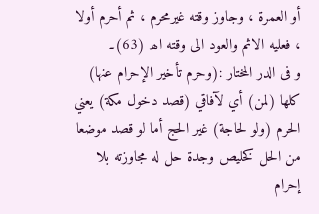أو العمرة ، وجاوز وقته غيرمحرم ، ثم أحرم أولا ، فعليه الاثم والعود الى وقته اھ (63)۔
و فی الدر المختار :(وحرم تأخير الإحرام عنها) كلها (لمن) أي لآفاقي (قصد دخول مكة) يعني الحرم (ولو لحاجة) غير الحج أما لو قصد موضعا من الحل كخليص وجدة حل له مجاوزته بلا إحرام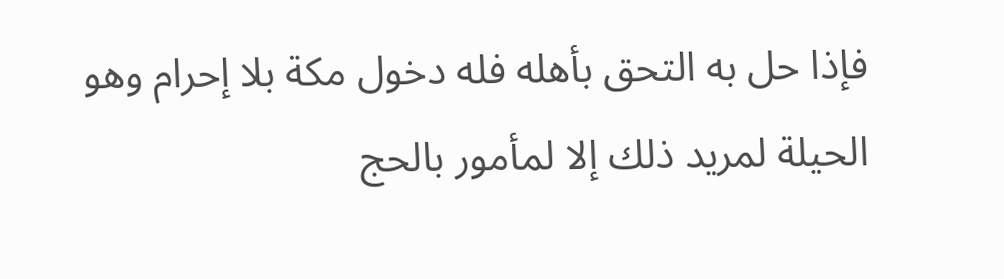فإذا حل به التحق بأهله فله دخول مكة بلا إحرام وهو الحيلة لمريد ذلك إلا لمأمور بالحج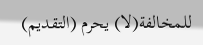للمخالفة(لا) يحرم (التقديم)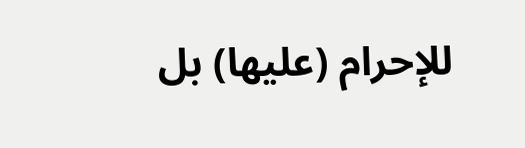للإحرام (عليها) بل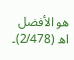هو الأفضل اھ (2/478)۔